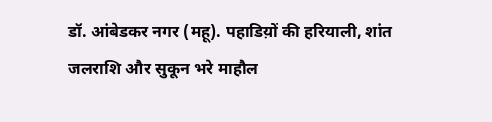डॉ. आंबेडकर नगर (महू). पहाडिय़ों की हरियाली, शांत जलराशि और सुकून भरे माहौल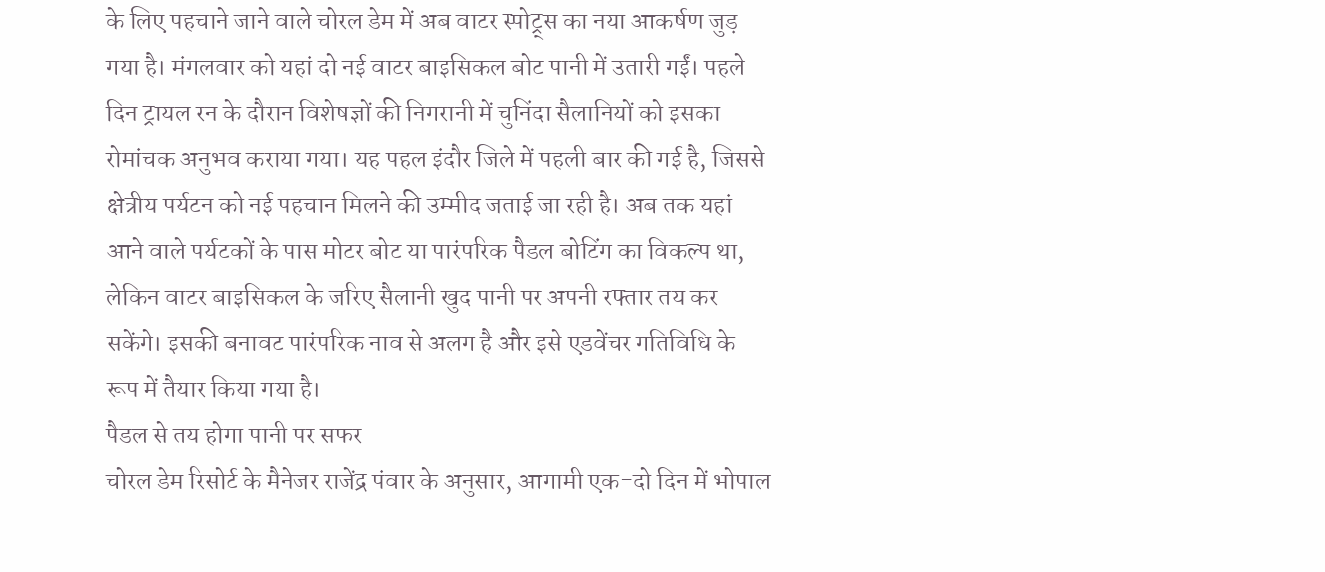के लिए पहचाने जाने वाले चोरल डेम में अब वाटर स्पोट्र्स का नया आकर्षण जुड़ गया है। मंगलवार को यहां दो नई वाटर बाइसिकल बोट पानी में उतारी गईं। पहले दिन ट्रायल रन के दौरान विशेषज्ञों की निगरानी में चुनिंदा सैलानियों को इसका रोमांचक अनुभव कराया गया। यह पहल इंदौर जिले में पहली बार की गई है, जिससे क्षेत्रीय पर्यटन को नई पहचान मिलने की उम्मीद जताई जा रही है। अब तक यहां आने वाले पर्यटकों के पास मोटर बोट या पारंपरिक पैडल बोटिंग का विकल्प था, लेकिन वाटर बाइसिकल के जरिए सैलानी खुद पानी पर अपनी रफ्तार तय कर सकेंगे। इसकी बनावट पारंपरिक नाव से अलग है और इसे एडवेंचर गतिविधि के रूप में तैयार किया गया है।
पैडल से तय होगा पानी पर सफर
चोरल डेम रिसोर्ट के मैनेजर राजेंद्र पंवार के अनुसार, आगामी एक-दो दिन में भोपाल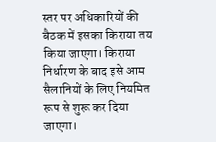स्तर पर अधिकारियों की बैठक में इसका किराया तय किया जाएगा। किराया निर्धारण के बाद इसे आम सैलानियों के लिए नियमित रूप से शुरू कर दिया जाएगा।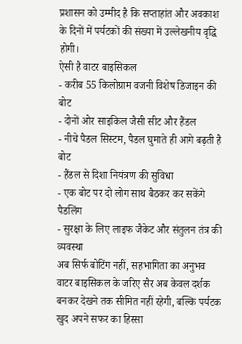प्रशासन को उम्मीद है कि सप्ताहांत और अवकाश के दिनों में पर्यटकों की संख्या में उल्लेखनीय वृद्धि होगी।
ऐसी है वाटर बाइसिकल
- करीब 55 किलोग्राम वजनी विशेष डिजाइन की बोट
- दोनों ओर साइकिल जैसी सीट और हैंडल
- नीचे पैडल सिस्टम, पैडल घुमाते ही आगे बढ़ती है बोट
- हैंडल से दिशा नियंत्रण की सुविधा
- एक बोट पर दो लोग साथ बैठकर कर सकेंगे पैडलिंग
- सुरक्षा के लिए लाइफ जैकेट और संतुलन तंत्र की व्यवस्था
अब सिर्फ बोटिंग नहीं, सहभागिता का अनुभव
वाटर बाइसिकल के जरिए सैर अब केवल दर्शक बनकर देखने तक सीमित नहीं रहेगी, बल्कि पर्यटक खुद अपने सफर का हिस्सा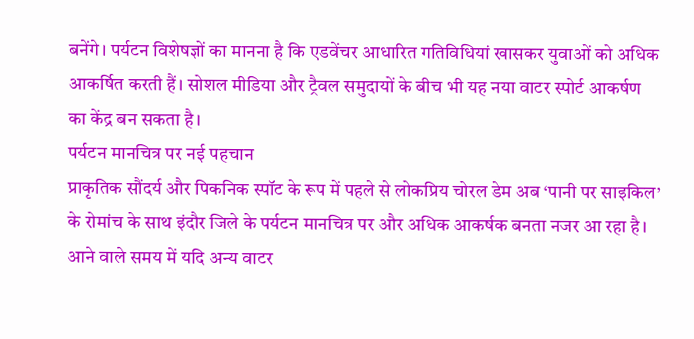बनेंगे। पर्यटन विशेषज्ञों का मानना है कि एडवेंचर आधारित गतिविधियां खासकर युवाओं को अधिक आकर्षित करती हैं। सोशल मीडिया और ट्रैवल समुदायों के बीच भी यह नया वाटर स्पोर्ट आकर्षण का केंद्र बन सकता है।
पर्यटन मानचित्र पर नई पहचान
प्राकृतिक सौंदर्य और पिकनिक स्पॉट के रूप में पहले से लोकप्रिय चोरल डेम अब ‘पानी पर साइकिल’ के रोमांच के साथ इंदौर जिले के पर्यटन मानचित्र पर और अधिक आकर्षक बनता नजर आ रहा है। आने वाले समय में यदि अन्य वाटर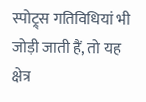स्पोट्र्स गतिविधियां भी जोड़ी जाती हैं, तो यह क्षेत्र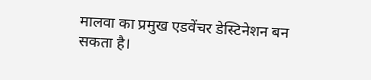मालवा का प्रमुख एडवेंचर डेस्टिनेशन बन सकता है।